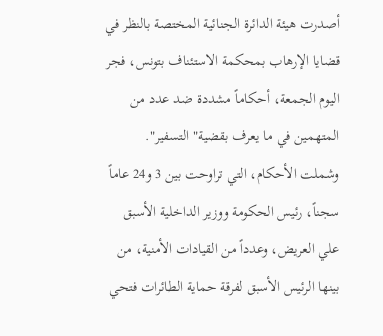أصدرت هيئة الدائرة الجنائية المختصة بالنظر في قضايا الإرهاب بمحكمة الاستئناف بتونس، فجر اليوم الجمعة، أحكاماً مشددة ضد عدد من المتهمين في ما يعرف بقضية" التسفير".
وشملت الأحكام، التي تراوحت بين 3 و24 عاماً سجناً، رئيس الحكومة ووزير الداخلية الأسبق علي العريض، وعدداً من القيادات الأمنية، من بينها الرئيس الأسبق لفرقة حماية الطائرات فتحي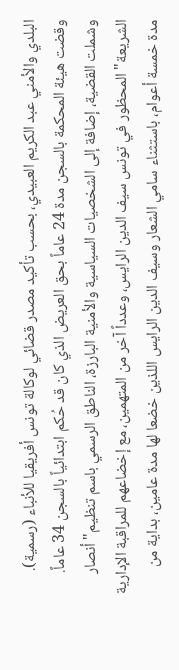البلدي والأمني عبد الكريم العبيدي، بحسب تأكيد مصدر قضائي لوكالة تونس أفريقيا للأنباء (رسمية).
وقضت هيئة المحكمة بالسجن مدة 24 عاماً بحق العريض الذي كان قد حُكم ابتدائياً بالسجن 34 عاماً.
وشملت القضية، إضافة إلى الشخصيات السياسية والأمنية البارزة، الناطق الرسمي باسم تنظيم" أنصار الشريعة" المحظور في تونس سيف الدين الرايس، وعدداً آخر من المتهمين، مع إخضاعهم للمراقبة الإدارية مدة خمسة أعوام، باستثناء سامي الشعار وسيف الدين الرايس اللذين خضعا لها مدة عامين، بداية من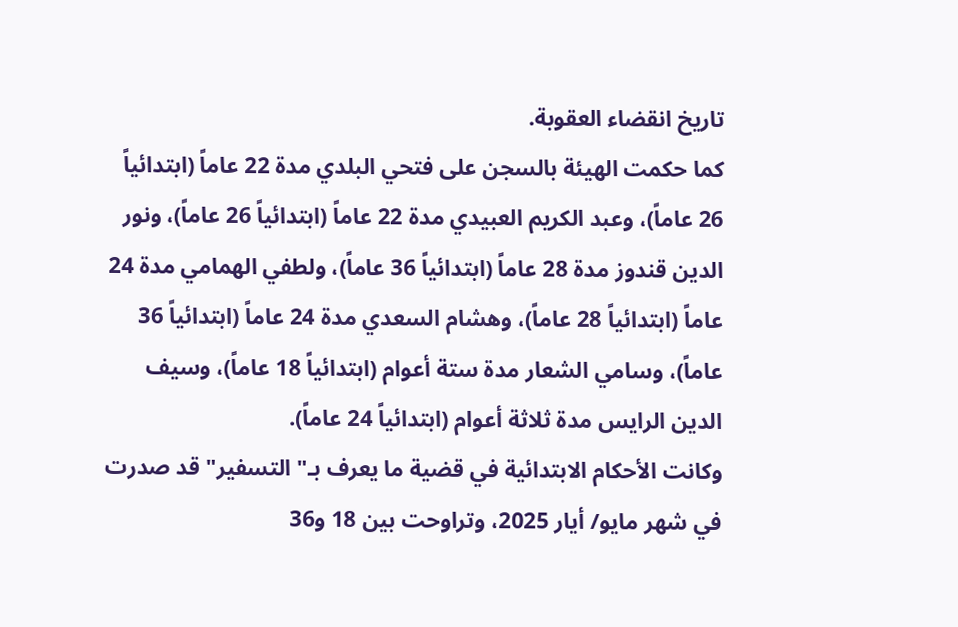تاريخ انقضاء العقوبة.
كما حكمت الهيئة بالسجن على فتحي البلدي مدة 22 عاماً (ابتدائياً 26 عاماً)، وعبد الكريم العبيدي مدة 22 عاماً (ابتدائياً 26 عاماً)، ونور الدين قندوز مدة 28 عاماً (ابتدائياً 36 عاماً)، ولطفي الهمامي مدة 24 عاماً (ابتدائياً 28 عاماً)، وهشام السعدي مدة 24 عاماً (ابتدائياً 36 عاماً)، وسامي الشعار مدة ستة أعوام (ابتدائياً 18 عاماً)، وسيف الدين الرايس مدة ثلاثة أعوام (ابتدائياً 24 عاماً).
وكانت الأحكام الابتدائية في قضية ما يعرف بـ" التسفير" قد صدرت في شهر مايو/ أيار 2025، وتراوحت بين 18 و36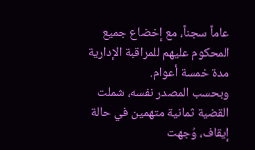عاماً سجناً، مع إخضاع جميع المحكوم عليهم للمراقبة الإدارية مدة خمسة أعوام.
وبحسب المصدر نفسه، شملت القضية ثمانية متهمين في حالة إيقاف، وُجهت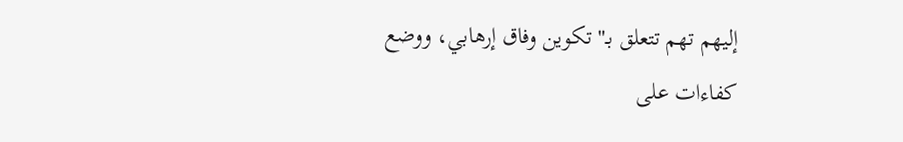إليهم تهم تتعلق بـ" تكوين وفاق إرهابي، ووضع كفاءات على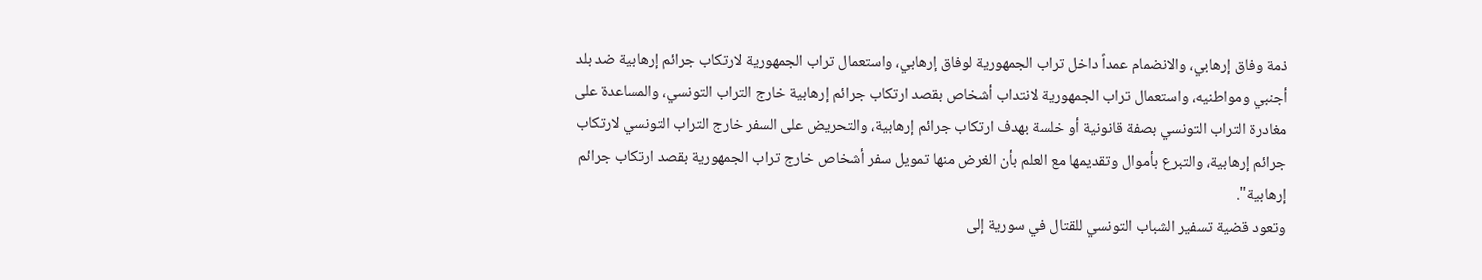ذمة وفاق إرهابي، والانضمام عمداً داخل تراب الجمهورية لوفاق إرهابي، واستعمال تراب الجمهورية لارتكاب جرائم إرهابية ضد بلد أجنبي ومواطنيه، واستعمال تراب الجمهورية لانتداب أشخاص بقصد ارتكاب جرائم إرهابية خارج التراب التونسي، والمساعدة على مغادرة التراب التونسي بصفة قانونية أو خلسة بهدف ارتكاب جرائم إرهابية، والتحريض على السفر خارج التراب التونسي لارتكاب جرائم إرهابية، والتبرع بأموال وتقديمها مع العلم بأن الغرض منها تمويل سفر أشخاص خارج تراب الجمهورية بقصد ارتكاب جرائم إرهابية".
وتعود قضية تسفير الشباب التونسي للقتال في سورية إلى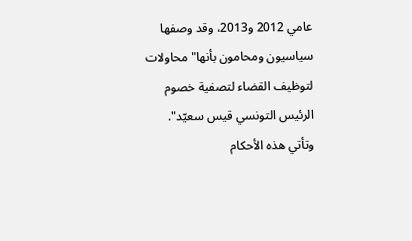عامي 2012 و2013، وقد وصفها سياسيون ومحامون بأنها" محاولات لتوظيف القضاء لتصفية خصوم الرئيس التونسي قيس سعيّد".
وتأتي هذه الأحكام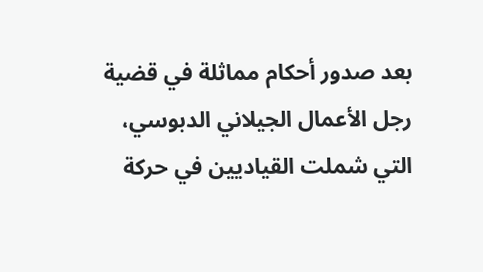بعد صدور أحكام مماثلة في قضية رجل الأعمال الجيلاني الدبوسي، التي شملت القياديين في حركة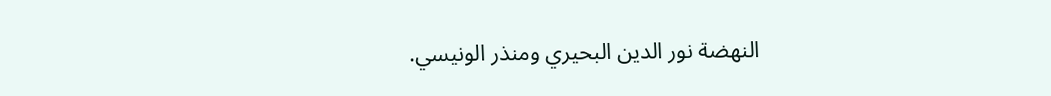النهضة نور الدين البحيري ومنذر الونيسي.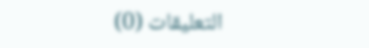التعليقات (0)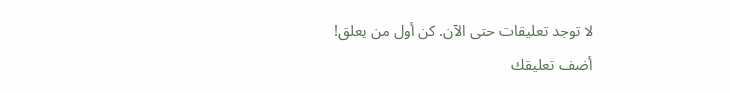لا توجد تعليقات حتى الآن. كن أول من يعلق!
أضف تعليقك